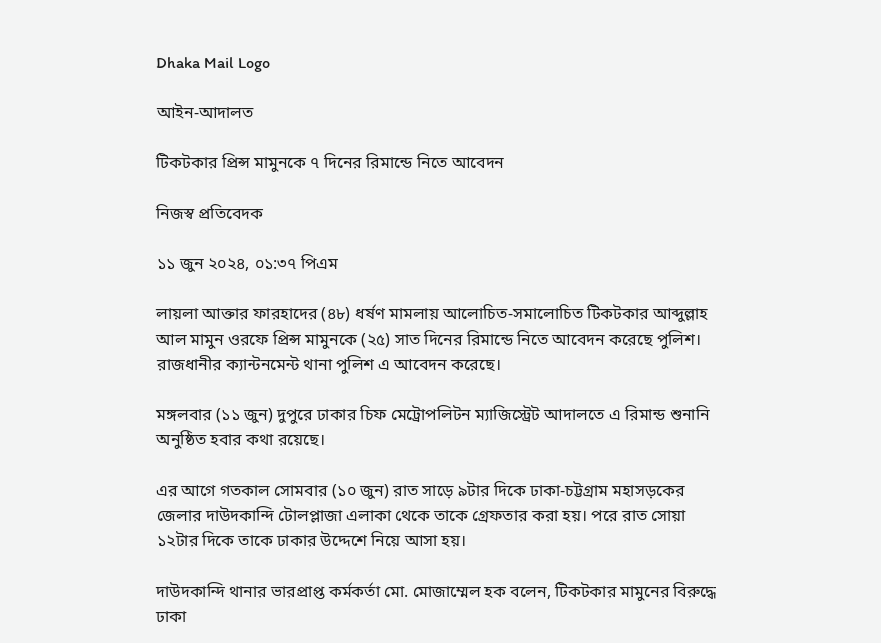Dhaka Mail Logo

আইন-আদালত

টিকটকার প্রিন্স মামুনকে ৭ দিনের রিমান্ডে নিতে আবেদন

নিজস্ব প্রতিবেদক

১১ জুন ২০২৪, ০১:৩৭ পিএম

লায়লা আক্তার ফারহাদের (৪৮) ধর্ষণ মামলায় আলোচিত-সমালোচিত টিকটকার আব্দুল্লাহ আল মামুন ওরফে প্রিন্স মামুনকে (২৫) সাত দিনের রিমান্ডে নিতে আবেদন করেছে পুলিশ। রাজধানীর ক্যান্টনমেন্ট থানা পুলিশ এ আবেদন করেছে।

মঙ্গলবার (১১ জুন) দুপুরে ঢাকার চিফ মেট্রোপলিটন ম্যাজিস্ট্রেট আদালতে এ রিমান্ড শুনানি অনুষ্ঠিত হবার কথা রয়েছে।

এর আগে গতকাল সোমবার (১০ জুন) রাত সাড়ে ৯টার দিকে ঢাকা-চট্টগ্রাম মহাসড়কের জেলার দাউদকান্দি টোলপ্লাজা এলাকা থেকে তাকে গ্রেফতার করা হয়। পরে রাত সোয়া ১২টার দিকে তাকে ঢাকার উদ্দেশে নিয়ে আসা হয়।

দাউদকান্দি থানার ভারপ্রাপ্ত কর্মকর্তা মো. মোজাম্মেল হক বলেন, টিকটকার মামুনের বিরুদ্ধে ঢাকা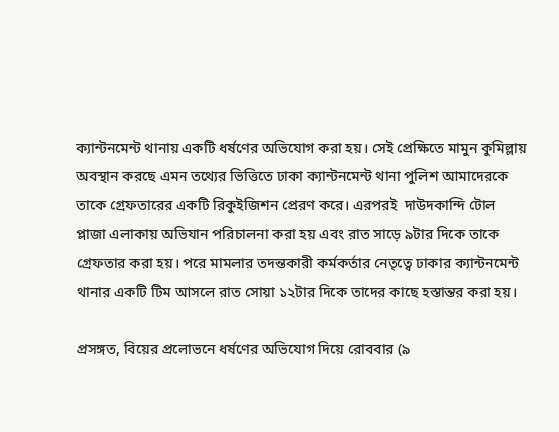ক্যান্টনমেন্ট থানায় একটি ধর্ষণের অভিযোগ করা হয়। সেই প্রেক্ষিতে মামুন কুমিল্লায় অবস্থান করছে এমন তথ্যের ভিত্তিতে ঢাকা ক্যান্টনমেন্ট থানা পুলিশ আমাদেরকে তাকে গ্রেফতারের একটি রিকুইজিশন প্রেরণ করে। এরপরই  দাউদকান্দি টোল প্লাজা এলাকায় অভিযান পরিচালনা করা হয় এবং রাত সাড়ে ৯টার দিকে তাকে গ্রেফতার করা হয়। পরে মামলার তদন্তকারী কর্মকর্তার নেতৃত্বে ঢাকার ক্যান্টনমেন্ট থানার একটি টিম আসলে রাত সোয়া ১২টার দিকে তাদের কাছে হস্তান্তর করা হয়।

প্রসঙ্গত, বিয়ের প্রলোভনে ধর্ষণের অভিযোগ দিয়ে রোববার (৯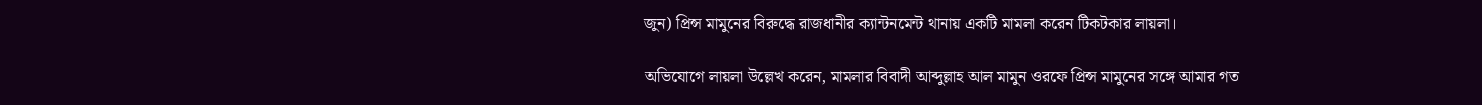জুন) প্রিন্স মামুনের বিরুদ্ধে রাজধানীর ক্যান্টনমেন্ট থানায় একটি মামলা করেন টিকটকার লায়লা।

অভিযোগে লায়লা উল্লেখ করেন, মামলার বিবাদী আব্দুল্লাহ আল মামুন ওরফে প্রিন্স মামুনের সঙ্গে আমার গত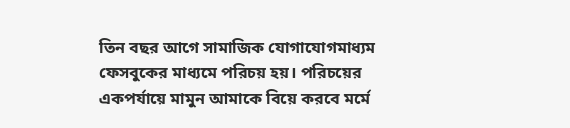তিন বছর আগে সামাজিক যোগাযোগমাধ্যম ফেসবুকের মাধ্যমে পরিচয় হয়। পরিচয়ের একপর্যায়ে মামুন আমাকে বিয়ে করবে মর্মে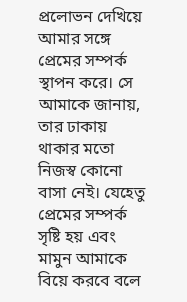প্রলোভন দেখিয়ে আমার সঙ্গে প্রেমের সম্পর্ক স্থাপন করে। সে আমাকে জানায়, তার ঢাকায় থাকার মতো নিজস্ব কোনো বাসা নেই। যেহেতু প্রেমের সম্পর্ক সৃষ্টি হয় এবং মামুন আমাকে বিয়ে করবে বলে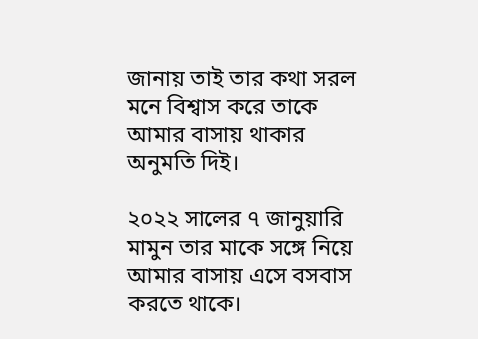জানায় তাই তার কথা সরল মনে বিশ্বাস করে তাকে আমার বাসায় থাকার অনুমতি দিই।

২০২২ সালের ৭ জানুয়ারি মামুন তার মাকে সঙ্গে নিয়ে আমার বাসায় এসে বসবাস করতে থাকে।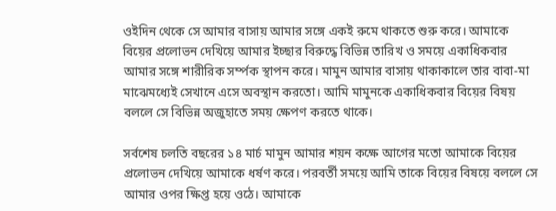ওইদিন থেকে সে আমার বাসায় আমার সঙ্গে একই রুমে থাকতে শুরু করে। আমাকে বিয়ের প্রলোভন দেখিয়ে আমার ইচ্ছার বিরুদ্ধে বিভিন্ন তারিখ ও সময়ে একাধিকবার আমার সঙ্গে শারীরিক সর্ম্পক স্থাপন করে। মামুন আমার বাসায় থাকাকালে তার বাবা-মা মাঝেমধ্যেই সেখানে এসে অবস্থান করতো। আমি মামুনকে একাধিকবার বিয়ের বিষয় বললে সে বিভিন্ন অজুহাতে সময় ক্ষেপণ করতে থাকে।

সর্বশেষ চলতি বছরের ১৪ মার্চ মামুন আমার শয়ন কক্ষে আগের মতো আমাকে বিয়ের প্রলোভন দেখিয়ে আমাকে ধর্ষণ করে। পরবর্তী সময়ে আমি তাকে বিয়ের বিষয়ে বললে সে আমার ওপর ক্ষিপ্ত হয়ে ওঠে। আমাকে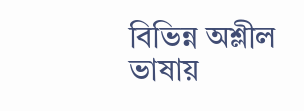বিভিন্ন অশ্লীল ভাষায়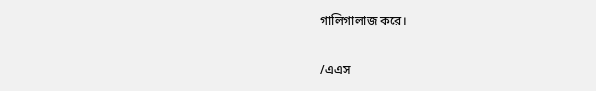গালিগালাজ করে।

/এএস